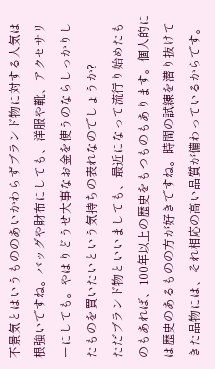不景気とはいうもののあいかわらずブランド物に対する人気は根強いですね。バッグや財布にしても、洋服や靴、アクセサリーにしても。やはりどうせ大事なお金を使うのならしっかりしたものを買いたいという気持ちの表れなのでしょうか?
ただブランド物といいましても、最近になって流行り始めたものもあれば、100年以上の歴史をもつものもあります。個人的には歴史のあるものの方が好きですね。時間の試練を潜り抜けてきた品物には、それ相応の高い品質が備わっているからです。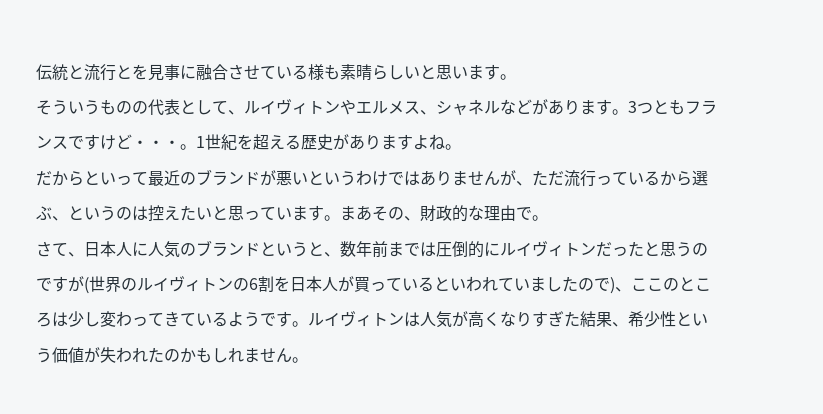伝統と流行とを見事に融合させている様も素晴らしいと思います。
そういうものの代表として、ルイヴィトンやエルメス、シャネルなどがあります。3つともフランスですけど・・・。1世紀を超える歴史がありますよね。
だからといって最近のブランドが悪いというわけではありませんが、ただ流行っているから選ぶ、というのは控えたいと思っています。まあその、財政的な理由で。
さて、日本人に人気のブランドというと、数年前までは圧倒的にルイヴィトンだったと思うのですが(世界のルイヴィトンの6割を日本人が買っているといわれていましたので)、ここのところは少し変わってきているようです。ルイヴィトンは人気が高くなりすぎた結果、希少性という価値が失われたのかもしれません。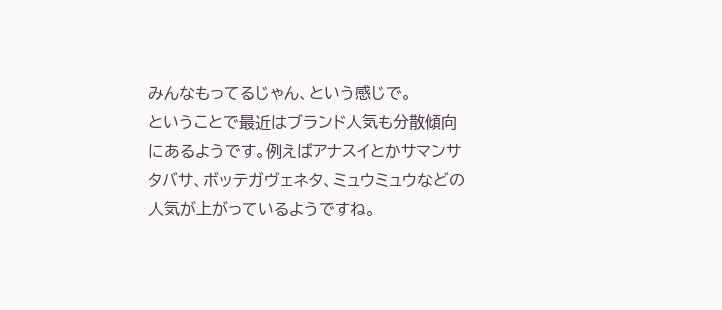みんなもってるじゃん、という感じで。
ということで最近はブランド人気も分散傾向にあるようです。例えばアナスイとかサマンサタバサ、ボッテガヴェネタ、ミュウミュウなどの人気が上がっているようですね。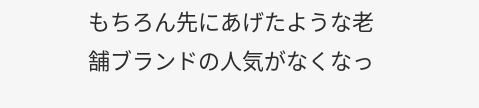もちろん先にあげたような老舗ブランドの人気がなくなっ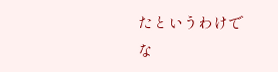たというわけでな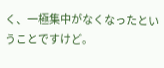く、一極集中がなくなったということですけど。